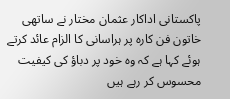پاکستانی اداکار عثمان مختار نے ساتھی خاتون فن کارہ پر ہراسانی کا الزام عائد کرتے ہوئے کہا ہے کہ وہ خود پر دباؤ کی کیفیت محسوس کر رہے ہیں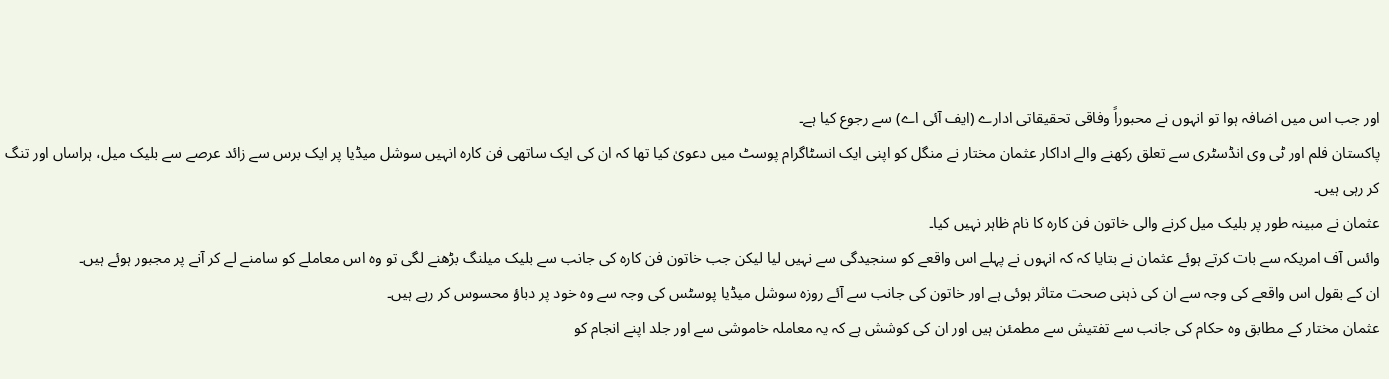اور جب اس میں اضافہ ہوا تو انہوں نے محبوراً وفاقی تحقیقاتی ادارے (ایف آئی اے) سے رجوع کیا ہے۔
پاکستان فلم اور ٹی وی انڈسٹری سے تعلق رکھنے والے اداکار عثمان مختار نے منگل کو اپنی ایک انسٹاگرام پوسٹ میں دعویٰ کیا تھا کہ ان کی ایک ساتھی فن کارہ انہیں سوشل میڈیا پر ایک برس سے زائد عرصے سے بلیک میل، ہراساں اور تنگ کر رہی ہیں۔
عثمان نے مبینہ طور پر بلیک میل کرنے والی خاتون فن کارہ کا نام ظاہر نہیں کیا۔
وائس آف امریکہ سے بات کرتے ہوئے عثمان نے بتایا کہ کہ انہوں نے پہلے اس واقعے کو سنجیدگی سے نہیں لیا لیکن جب خاتون فن کارہ کی جانب سے بلیک میلنگ بڑھنے لگی تو وہ اس معاملے کو سامنے لے کر آنے پر مجبور ہوئے ہیں۔
ان کے بقول اس واقعے کی وجہ سے ان کی ذہنی صحت متاثر ہوئی ہے اور خاتون کی جانب سے آئے روزہ سوشل میڈیا پوسٹس کی وجہ سے وہ خود پر دباؤ محسوس کر رہے ہیں۔
عثمان مختار کے مطابق وہ حکام کی جانب سے تفتیش سے مطمئن ہیں اور ان کی کوشش ہے کہ یہ معاملہ خاموشی سے اور جلد اپنے انجام کو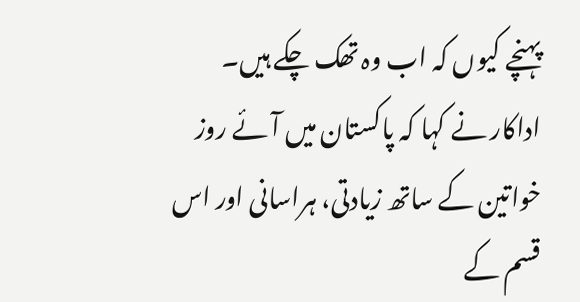پہنچے کیوں کہ اب وہ تھک چکے ہیں۔
اداکار نے کہا کہ پاکستان میں آئے روز خواتین کے ساتھ زیادتی، ہراسانی اور اس قسم کے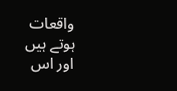واقعات ہوتے ہیں اور اس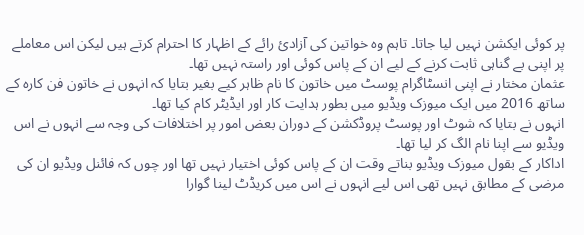پر کوئی ایکشن نہیں لیا جاتا۔ تاہم وہ خواتین کی آزادیٔ رائے کے اظہار کا احترام کرتے ہیں لیکن اس معاملے پر اپنی بے گناہی ثابت کرنے کے لیے ان کے پاس کوئی اور راستہ نہیں تھا۔
عثمان مختار نے اپنی انسٹاگرام پوسٹ میں خاتون کا نام ظاہر کیے بغیر بتایا کہ انہوں نے خاتون فن کارہ کے ساتھ 2016 میں ایک میوزک ویڈیو میں بطور ہدایت کار اور ایڈیٹر کام کیا تھا۔
انہوں نے بتایا کہ شوٹ اور پوسٹ پروڈکشن کے دوران بعض امور پر اختلافات کی وجہ سے انہوں نے اس ویڈیو سے اپنا نام الگ کر لیا تھا۔
اداکار کے بقول میوزک ویڈیو بناتے وقت ان کے پاس کوئی اختیار نہیں تھا اور چوں کہ فائنل ویڈیو ان کی مرضی کے مطابق نہیں تھی اس لیے انہوں نے اس میں کریڈٹ لینا گوارا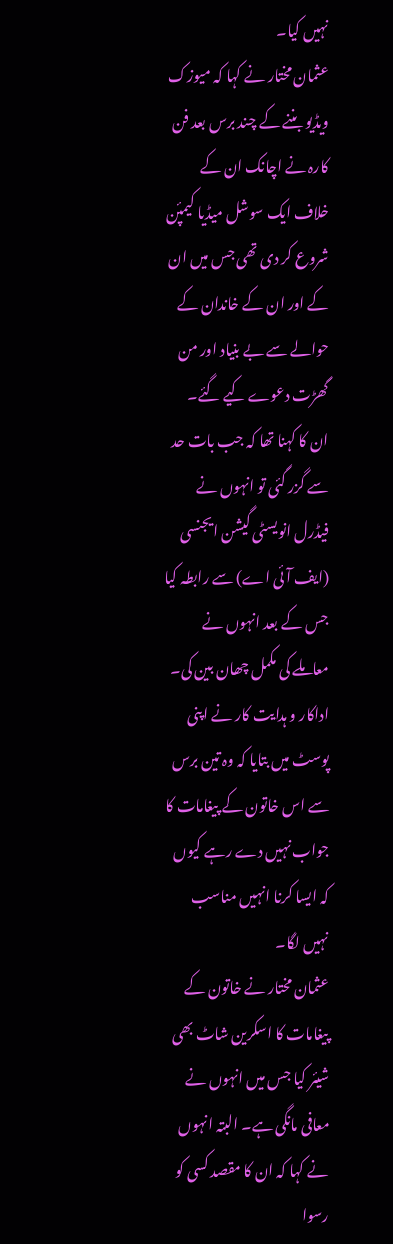نہیں کیا۔
عثمان مختار نے کہا کہ میوزک ویڈیو بننے کے چند برس بعد فن کارہ نے اچانک ان کے خلاف ایک سوشل میڈیا کیمپٔن شروع کر دی تھی جس میں ان کے اور ان کے خاندان کے حوالے سے بے بنیاد اور من گھڑت دعوے کیے گئے۔
ان کا کہنا تھا کہ جب بات حد سے گزر گئی تو انہوں نے فیڈرل انویسٹی گیشن ایجنسی (ایف آئی اے) سے رابطہ کیا جس کے بعد انہوں نے معاملے کی مکمل چھان بین کی۔
اداکار و ہدایت کار نے اپنی پوسٹ میں بتایا کہ وہ تین برس سے اس خاتون کے پیغامات کا جواب نہیں دے رہے کیوں کہ ایسا کرنا انہیں مناسب نہیں لگا۔
عثمان مختار نے خاتون کے پیغامات کا اسکرین شاٹ بھی شیئر کیا جس میں انہوں نے معافی مانگی ہے۔ البتہ انہوں نے کہا کہ ان کا مقصد کسی کو رسوا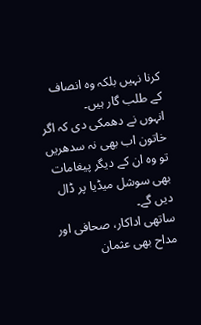کرنا نہیں بلکہ وہ انصاف کے طلب گار ہیں۔
انہوں نے دھمکی دی کہ اگر خاتون اب بھی نہ سدھریں تو وہ ان کے دیگر پیغامات بھی سوشل میڈیا پر ڈال دیں گے۔
ساتھی اداکار، صحافی اور مداح بھی عثمان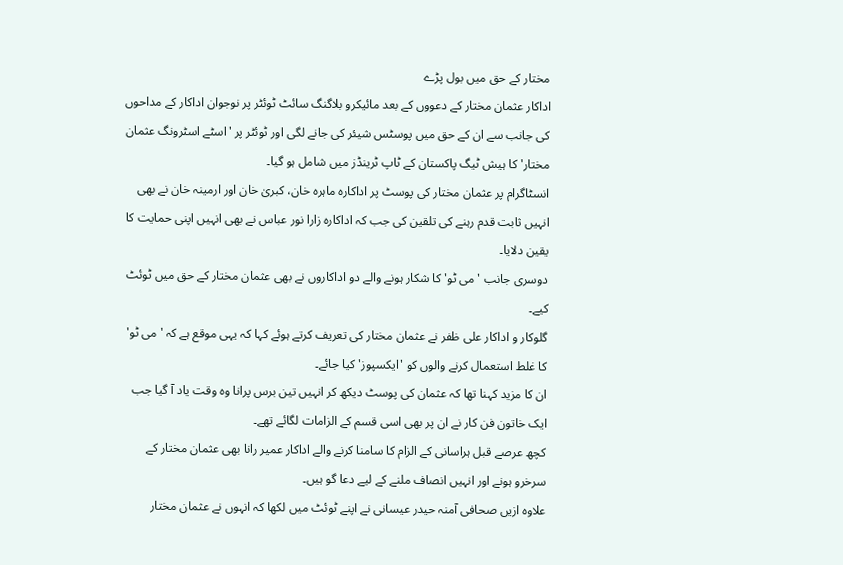مختار کے حق میں بول پڑے
اداکار عثمان مختار کے دعووں کے بعد مائیکرو بلاگنگ سائٹ ٹوئٹر پر نوجوان اداکار کے مداحوں کی جانب سے ان کے حق میں پوسٹس شیئر کی جانے لگی اور ٹوئٹر پر 'اسٹے اسٹرونگ عثمان مختار' کا ہیش ٹیگ پاکستان کے ٹاپ ٹرینڈز میں شامل ہو گیا۔
انسٹاگرام پر عثمان مختار کی پوسٹ پر اداکارہ ماہرہ خان، کبریٰ خان اور ارمینہ خان نے بھی انہیں ثابت قدم رہنے کی تلقین کی جب کہ اداکارہ زارا نور عباس نے بھی انہیں اپنی حمایت کا یقین دلایا۔
دوسری جانب 'می ٹو' کا شکار ہونے والے دو اداکاروں نے بھی عثمان مختار کے حق میں ٹوئٹ کیے۔
گلوکار و اداکار علی ظفر نے عثمان مختار کی تعریف کرتے ہوئے کہا کہ یہی موقع ہے کہ 'می ٹو' کا غلط استعمال کرنے والوں کو 'ایکسپوز' کیا جائے۔
ان کا مزید کہنا تھا کہ عثمان کی پوسٹ دیکھ کر انہیں تین برس پرانا وہ وقت یاد آ گیا جب ایک خاتون فن کار نے ان پر بھی اسی قسم کے الزامات لگائے تھے۔
کچھ عرصے قبل ہراسانی کے الزام کا سامنا کرنے والے اداکار عمیر رانا بھی عثمان مختار کے سرخرو ہونے اور انہیں انصاف ملنے کے لیے دعا گو ہیں۔
علاوہ ازیں صحافی آمنہ حیدر عیسانی نے اپنے ٹوئٹ میں لکھا کہ انہوں نے عثمان مختار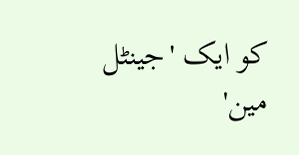کو ایک 'جینٹل مین'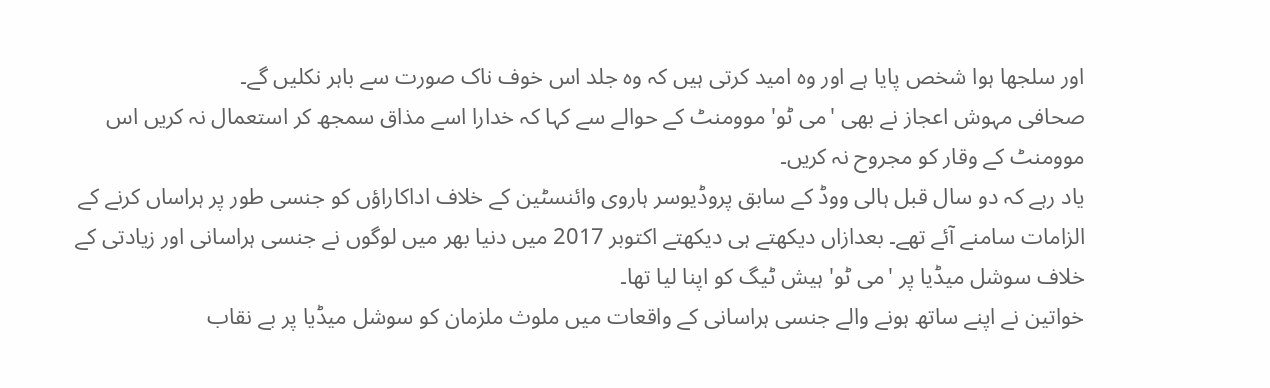اور سلجھا ہوا شخص پایا ہے اور وہ امید کرتی ہیں کہ وہ جلد اس خوف ناک صورت سے باہر نکلیں گے۔
صحافی مہوش اعجاز نے بھی 'می ٹو' موومنٹ کے حوالے سے کہا کہ خدارا اسے مذاق سمجھ کر استعمال نہ کریں اس موومنٹ کے وقار کو مجروح نہ کریں۔
یاد رہے کہ دو سال قبل ہالی ووڈ کے سابق پروڈیوسر ہاروی وائنسٹین کے خلاف اداکاراؤں کو جنسی طور پر ہراساں کرنے کے الزامات سامنے آئے تھے۔ بعدازاں دیکھتے ہی دیکھتے اکتوبر 2017 میں دنیا بھر میں لوگوں نے جنسی ہراسانی اور زیادتی کے خلاف سوشل میڈیا پر 'می ٹو' ہیش ٹیگ کو اپنا لیا تھا۔
خواتین نے اپنے ساتھ ہونے والے جنسی ہراسانی کے واقعات میں ملوث ملزمان کو سوشل میڈیا پر بے نقاب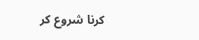کرنا شروع کر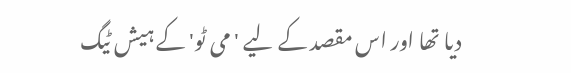دیا تھا اور اس مقصد کے لیے 'می ٹو' کے ہیش ٹیگ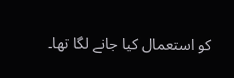کو استعمال کیا جانے لگا تھا۔